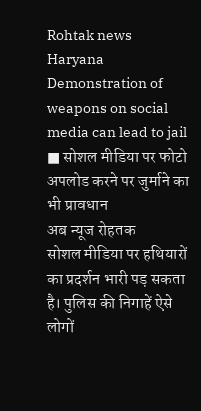Rohtak news Haryana Demonstration of weapons on social media can lead to jail
■ सोशल मीडिया पर फोटो अपलोड करने पर जुर्माने का भी प्रावधान
अब न्यूज रोहतक
सोशल मीडिया पर हथियारों का प्रदर्शन भारी पड़ सकता है। पुलिस की निगाहें ऐसे लोगों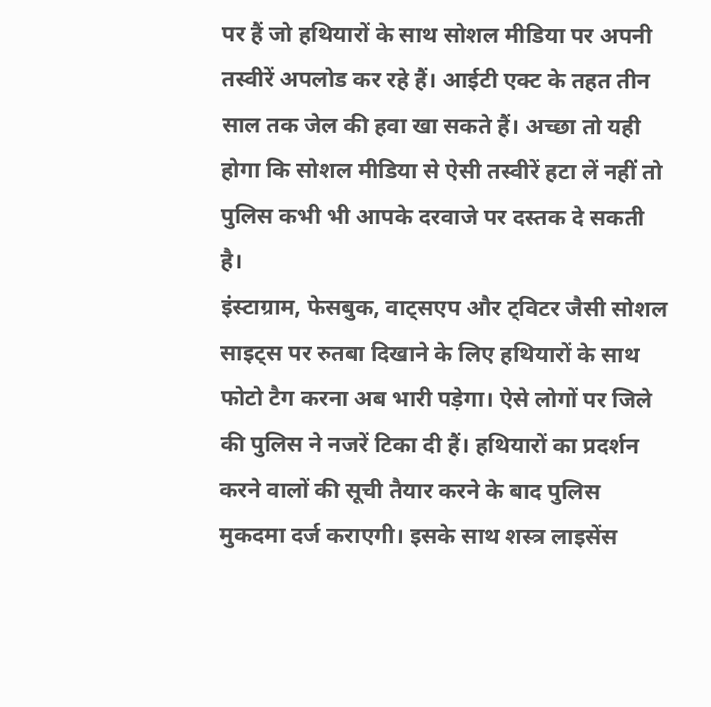पर हैं जो हथियारों के साथ सोशल मीडिया पर अपनी तस्वीरें अपलोड कर रहे हैं। आईटी एक्ट के तहत तीन साल तक जेल की हवा खा सकते हैं। अच्छा तो यही होगा कि सोशल मीडिया से ऐसी तस्वीरें हटा लें नहीं तो पुलिस कभी भी आपके दरवाजे पर दस्तक दे सकती है।
इंस्टाग्राम, फेसबुक, वाट्सएप और ट्विटर जैसी सोशल साइट्स पर रुतबा दिखाने के लिए हथियारों के साथ फोटो टैग करना अब भारी पड़ेगा। ऐसे लोगों पर जिले की पुलिस ने नजरें टिका दी हैं। हथियारों का प्रदर्शन करने वालों की सूची तैयार करने के बाद पुलिस मुकदमा दर्ज कराएगी। इसके साथ शस्त्र लाइसेंस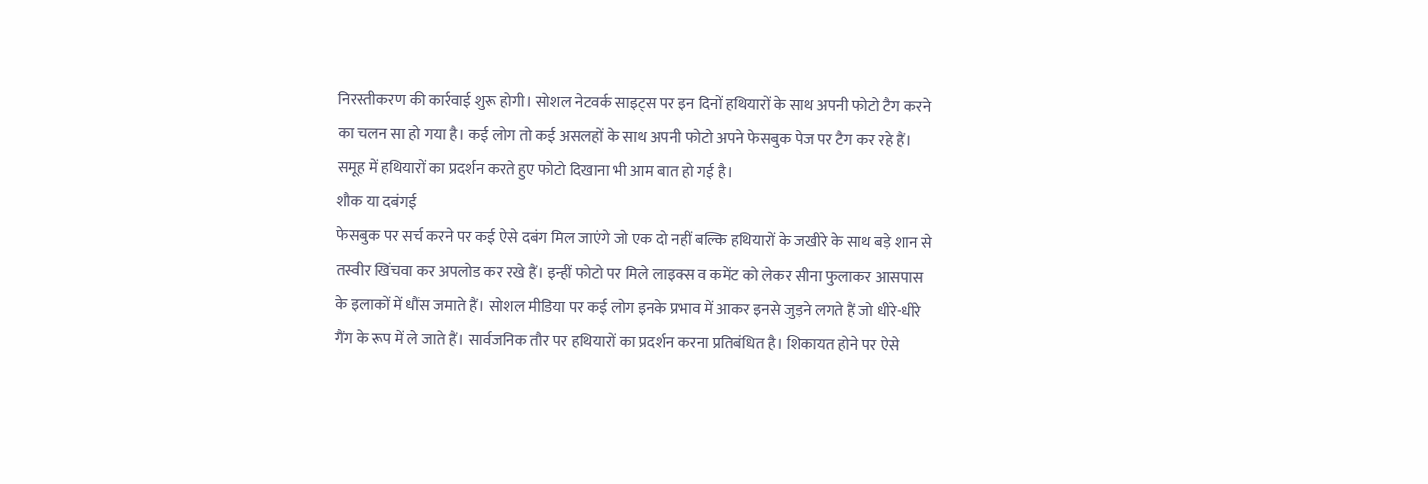निरस्तीकरण की कार्रवाई शुरू होगी। सोशल नेटवर्क साइट्स पर इन दिनों हथियारों के साथ अपनी फोटो टैग करने का चलन सा हो गया है। कई लोग तो कई असलहों के साथ अपनी फोटो अपने फेसबुक पेज पर टैग कर रहे हैं। समूह में हथियारों का प्रदर्शन करते हुए फोटो दिखाना भी आम बात हो गई है।
शौक या दबंगई
फेसबुक पर सर्च करने पर कई ऐसे दबंग मिल जाएंगे जो एक दो नहीं बल्कि हथियारों के जखीरे के साथ बड़े शान से तस्वीर खिंचवा कर अपलोड कर रखे हैं। इन्हीं फोटो पर मिले लाइक्स व कमेंट को लेकर सीना फुलाकर आसपास के इलाकों में धौंस जमाते हैं। सोशल मीडिया पर कई लोग इनके प्रभाव में आकर इनसे जुड़ने लगते हैं जो धीरे-धीरे गैंग के रूप में ले जाते हैं। सार्वजनिक तौर पर हथियारों का प्रदर्शन करना प्रतिबंधित है। शिकायत होने पर ऐसे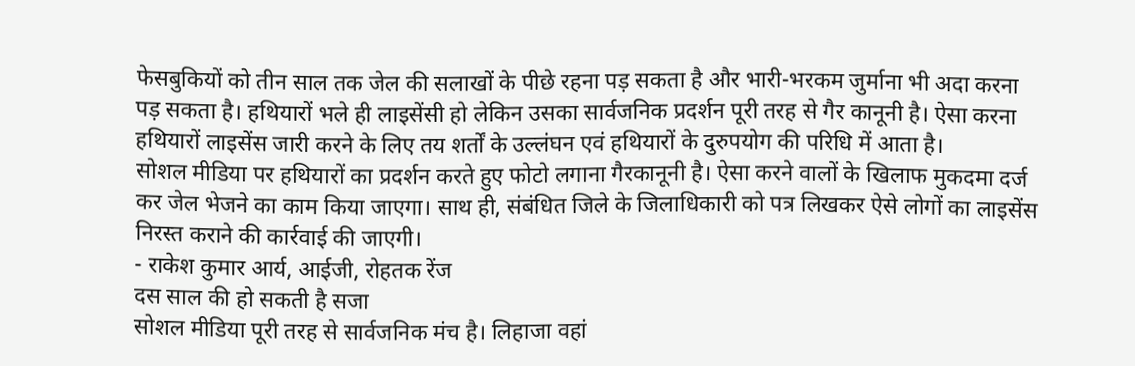फेसबुकियों को तीन साल तक जेल की सलाखों के पीछे रहना पड़ सकता है और भारी-भरकम जुर्माना भी अदा करना पड़ सकता है। हथियारों भले ही लाइसेंसी हो लेकिन उसका सार्वजनिक प्रदर्शन पूरी तरह से गैर कानूनी है। ऐसा करना हथियारों लाइसेंस जारी करने के लिए तय शर्तों के उल्लंघन एवं हथियारों के दुरुपयोग की परिधि में आता है।
सोशल मीडिया पर हथियारों का प्रदर्शन करते हुए फोटो लगाना गैरकानूनी है। ऐसा करने वालों के खिलाफ मुकदमा दर्ज कर जेल भेजने का काम किया जाएगा। साथ ही, संबंधित जिले के जिलाधिकारी को पत्र लिखकर ऐसे लोगों का लाइसेंस निरस्त कराने की कार्रवाई की जाएगी।
- राकेश कुमार आर्य, आईजी, रोहतक रेंज
दस साल की हो सकती है सजा
सोशल मीडिया पूरी तरह से सार्वजनिक मंच है। लिहाजा वहां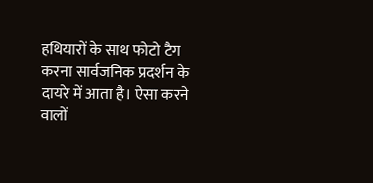हथियारों के साथ फोटो टैग करना सार्वजनिक प्रदर्शन के दायरे में आता है। ऐसा करने वालों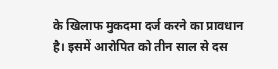के खिलाफ मुकदमा दर्ज करने का प्रावधान है। इसमें आरोपित को तीन साल से दस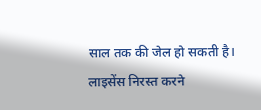साल तक की जेल हो सकती है। लाइसेंस निरस्त करने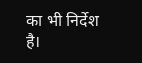का भी निर्देश है।